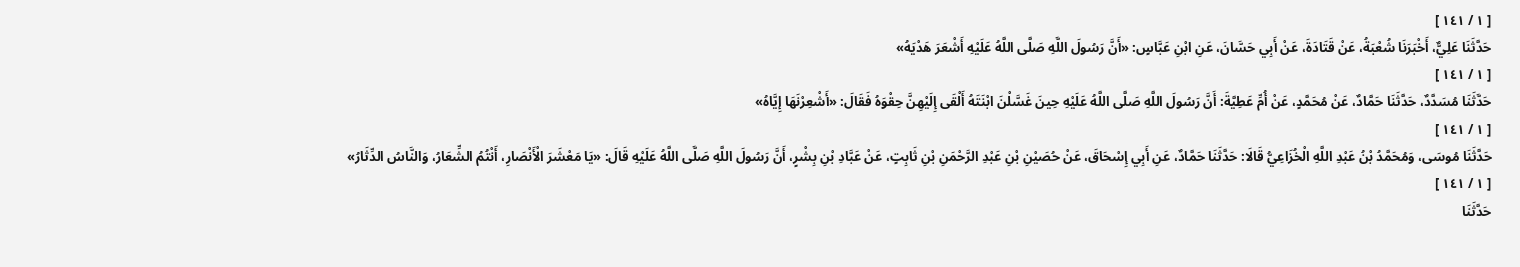[ ١ / ١٤١ ]
حَدَّثَنَا عَلِيٌّ، أَخْبَرَنَا شُعْبَةُ، عَنْ قَتَادَةَ، عَنْ أَبِي حَسَّانَ، عَنِ ابْنِ عَبَّاسٍ: «أَنَّ رَسُولَ اللَّهِ صَلَّى اللَّهُ عَلَيْهِ أَشْعَرَ هَدْيَهُ»
[ ١ / ١٤١ ]
حَدَّثَنَا مُسَدَّدٌ، حَدَّثَنَا حَمَّادٌ، عَنْ مُحَمَّدٍ، عَنْ أُمِّ عَطِيَّةَ: أَنَّ رَسُولَ اللَّهِ صَلَّى اللَّهُ عَلَيْهِ حِينَ غَسَّلْنَ ابْنَتَهُ أَلْقَى إِلَيْهِنَّ حِقْوَهُ فَقَالَ: «أَشْعِرْنَهَا إِيَّاهُ»
[ ١ / ١٤١ ]
حَدَّثَنَا مُوسَى، وَمُحَمَّدُ بْنُ عَبْدِ اللَّهِ الْخُزَاعِيُّ قَالَا: حَدَّثَنَا حَمَّادٌ، عَنِ أَبِي إِسْحَاقَ، عَنْ حُصَيْنِ بْنِ عَبْدِ الرَّحْمَنِ بْنِ ثَابِتٍ، عَنْ عَبَّادِ بْنِ بِشْرٍ، أَنَّ رَسُولَ اللَّهِ صَلَّى اللَّهُ عَلَيْهِ قَالَ: «يَا مَعْشَرَ الْأَنْصَارِ، أَنْتُمُ الشِّعَارُ، وَالنَّاسُ الدِّثَارُ»
[ ١ / ١٤١ ]
حَدَّثَنَا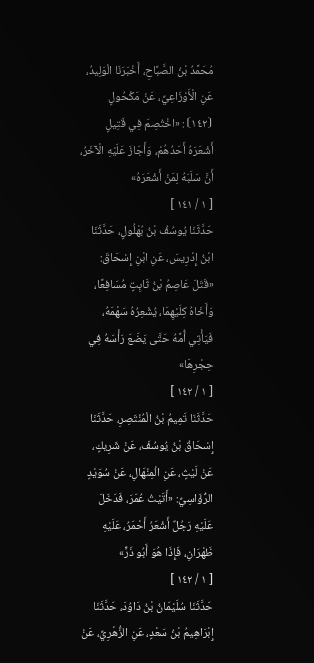مُحَمَّدُ بْنُ الصَّبَّاحِ، أَخْبَرَنَا الْوَلِيدُ، عَنِ الْأَوْزَاعِيِّ، عَنْ مَكْحُولٍ ⦗١٤٢⦘: «اخْتُصِمَ فِي قَتِيلٍ أَشْعَرَهُ أَحَدُهُمْ، وَأَجَازَ عَلَيْهِ الْآخَرُ، أَنَّ سَلَبَهُ لِمَنْ أَشْعَرَهُ»
[ ١ / ١٤١ ]
حَدَّثَنَا يُوسُفُ بْنُ بُهْلُولٍ، حَدَّثَنَا ابْنُ إِدْرِيسَ، عَنِ ابْنِ إِسْحَاقَ: «قَتَلَ عَاصِمُ بْنُ ثَابِتٍ مُسَافِعًا، وَأَخَاهُ كِلَيْهِمَا، يُشْعِرُهُ سَهْمَهُ، فَيَأْتِي أُمَّهُ حَتَّى يَضَعَ رَأْسَهُ فِي حِجْرِهَا»
[ ١ / ١٤٢ ]
حَدَّثَنَا تَمِيمُ بْنُ الْمُنْتَصِرِ، حَدَّثَنَا إِسْحَاقُ بْنُ يُوسُفَ، عَنْ شَرِيكٍ، عَنْ لَيْثٍ، عَنِ الْمِنْهَالِ، عَنْ سُوَيْدٍ الرُّؤَاسِيِّ: «أَتَيْتُ عُمَرَ، فَدَخَلَ عَلَيْهِ رَجُلٌ أَشْعَرُ أَحْمَرُ، عَلَيْهِ ظَهْرَانِ، فَإِذَا هُوَ أَبُو ذَرٍّ»
[ ١ / ١٤٢ ]
حَدَّثَنَا سُلَيْمَانُ بْنُ دَاوُدَ، حَدَّثَنَا إِبْرَاهِيمُ بْنُ سَعْدٍ، عَنِ الزُّهْرِيِّ، عَنْ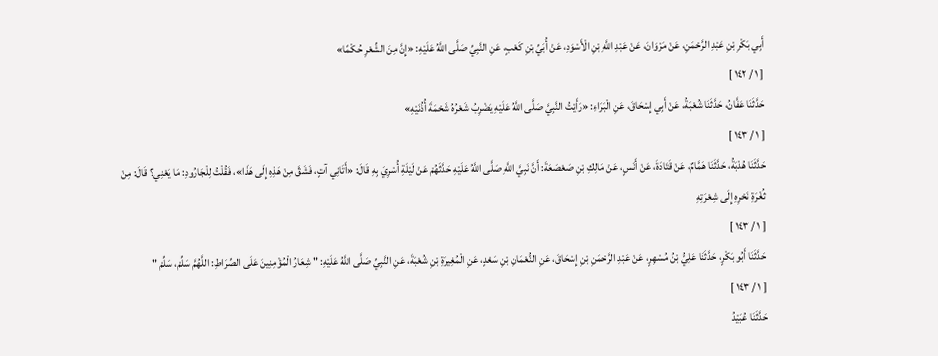أَبِي بَكْرِ بْنِ عَبْدِ الرَّحْمَنِ، عَنْ مَرْوَانَ، عَنْ عَبْدِ اللَّهِ بْنِ الْأَسْوَدِ، عَنْ أُبَيِّ بْنِ كَعْبٍ، عَنِ النَّبِيِّ صَلَّى اللَّهُ عَلَيْهِ: «إِنَّ مِنَ الشِّعْرِ حُكْمًا»
[ ١ / ١٤٢ ]
حَدَّثَنَا عَفَّانُ، حَدَّثَنَا شُعْبَةُ، عَنْ أَبِي إِسْحَاقَ، عَنِ الْبَرَاءِ: «رَأَيْتُ النَّبِيَّ صَلَّى اللَّهُ عَلَيْهِ يَضْرِبُ شَعْرُهُ شَحْمَةَ أُذُنَيْهِ»
[ ١ / ١٤٣ ]
حَدَّثَنَا هُدْبَةُ، حَدَّثَنَا هَمَّامٌ، عَنْ قَتَادَةَ، عَنْ أَنَسٍ، عَنْ مَالِكِ بْنِ صَعْصَعَةَ: أَنَّ نَبِيَّ اللَّهِ صَلَّى اللَّهُ عَلَيْهِ حَدَّثَهُمْ عَنْ لَيْلَةِ أُسْرِيَ بِهِ قَالَ: «أَتَانِي آتٍ، فَشَقَّ مِنْ هَذِهِ إِلَى هَذَا»، فَقُلْتُ لِلْجَارُودِ: مَا يَعْنِي؟ قَالَ: مِنْ ثُغْرَةِ نَحْرِهِ إِلَى شِعْرَتِهِ
[ ١ / ١٤٣ ]
حَدَّثَنَا أَبُو بَكْرٍ، حَدَّثَنَا عَلِيُّ بْنُ مُسْهِرٍ، عَنْ عَبْدِ الرَّحْمَنِ بْنِ إِسْحَاقَ، عَنِ النُّعْمَانِ بْنِ سَعْدٍ، عَنِ الْمُغِيرَةِ بْنِ شُعْبَةَ، عَنِ النَّبِيِّ صَلَّى اللَّهُ عَلَيْهِ: " شِعَارُ الْمُؤْمِنِينَ عَلَى الصِّرَاطِ: اللَّهُمَّ سَلِّمْ، سَلِّمْ "
[ ١ / ١٤٣ ]
حَدَّثَنَا عُبَيْدُ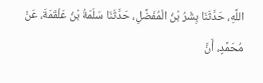اللَّهِ، حَدَّثَنَا بِشْرُ بْنُ الْمُفَضَّلِ، حَدَّثَنَا سَلَمَةُ بْنُ عَلْقَمَةَ، عَنْ مُحَمَّدٍ، أَنَّ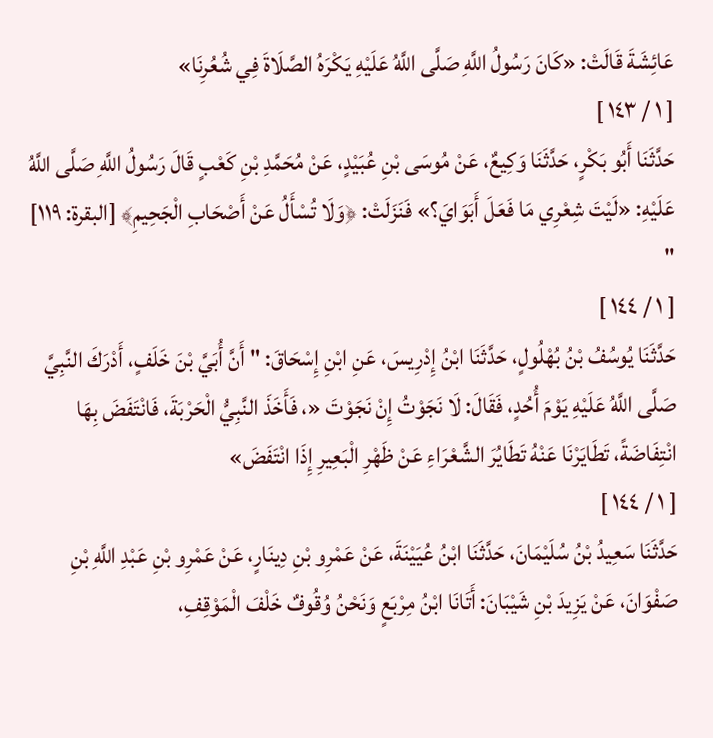عَائِشَةَ قَالَتْ: «كَانَ رَسُولُ اللَّهِ صَلَّى اللَّهُ عَلَيْهِ يَكْرَهُ الصَّلَاةَ فِي شُعُرِنَا»
[ ١ / ١٤٣ ]
حَدَّثَنَا أَبُو بَكْرٍ، حَدَّثَنَا وَكِيعٌ، عَنْ مُوسَى بْنِ عُبَيْدٍ، عَنْ مُحَمَّدِ بْنِ كَعْبٍ قَالَ رَسُولُ اللَّهِ صَلَّى اللَّهُ عَلَيْهِ: «لَيْتَ شِعْرِي مَا فَعَلَ أَبَوَايَ؟» فَنَزَلَتْ: ﴿وَلَا تُسْأَلُ عَنْ أَصْحَابِ الْجَحِيمِ﴾ [البقرة: ١١٩] "
[ ١ / ١٤٤ ]
حَدَّثَنَا يُوسُفُ بْنُ بُهْلُولٍ، حَدَّثَنَا ابْنُ إِدْرِيسَ، عَنِ ابْنِ إِسْحَاقَ: " أَنَّ أُبَيَّ بْنَ خَلَفٍ، أَدْرَكَ النَّبِيَّ صَلَّى اللَّهُ عَلَيْهِ يَوْمَ أُحُدٍ، فَقَالَ: لَا نَجَوْتُ إِنْ نَجَوْتَ «، فَأَخَذَ النَّبِيُّ الْحَرْبَةَ، فَانْتَفَضَ بِهَا انْتِفَاضَةً، تَطَايَرْنَا عَنْهُ تَطَايُرَ الشَّعْرَاءِ عَنْ ظَهْرِ الْبَعِيرِ إِذَا انْتَفَضَ»
[ ١ / ١٤٤ ]
حَدَّثَنَا سَعِيدُ بْنُ سُلَيْمَانَ، حَدَّثَنَا ابْنُ عُيَيْنَةَ، عَنْ عَمْرِو بْنِ دِينَارٍ، عَنْ عَمْرِو بْنِ عَبْدِ اللَّهِ بْنِ صَفْوَانَ، عَنْ يَزِيدَ بْنِ شَيْبَانَ: أَتَانَا ابْنُ مِرْبَعٍ وَنَحْنُ وُقُوفٌ خَلْفَ الْمَوْقِفِ،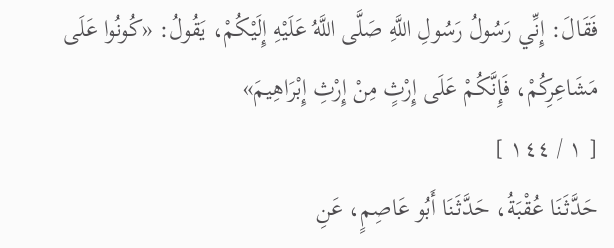فَقَالَ: إِنِّي رَسُولُ رَسُولِ اللَّهِ صَلَّى اللَّهُ عَلَيْهِ إِلَيْكُمْ، يَقُولُ: «كُونُوا عَلَى مَشَاعِرِكُمْ، فَإِنَّكُمْ عَلَى إِرْثٍ مِنْ إِرْثِ إِبْرَاهِيمَ»
[ ١ / ١٤٤ ]
حَدَّثَنَا عُقْبَةُ، حَدَّثَنَا أَبُو عَاصِمٍ، عَنِ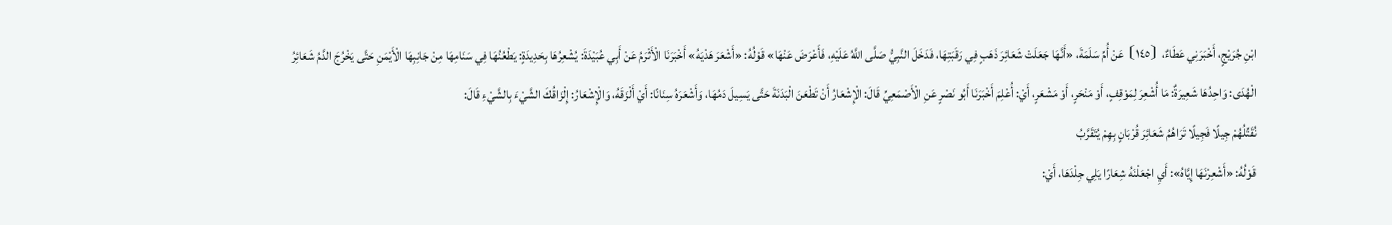ابْنِ جُرَيْجٍ، أَخْبَرَنِي عَطَاءٌ، ⦗١٤٥⦘ عَنْ أُمِّ سَلَمَةَ، «أَنَّهَا جَعَلَتْ شَعَائِرَ ذَهَبٍ فِي رَقَبَتِهَا، فَدَخَلَ النَّبِيُّ صَلَّى اللَّهُ عَلَيْهِ، فَأَعْرَضَ عَنْهَا» قَوْلُهُ: «أَشْعَرَ هَدْيَهُ» أَخْبَرَنَا الْأَثْرَمُ عَنْ أَبِي عُبَيْدَةَ: يُشْعِرُهَا بِحَدِيدَةٍ: يَطْعُنُهَا فِي سَنَامِهَا مِنْ جَانِبِهَا الْأَيْمَنِ حَتَّى يَخْرُجَ الدَّمُ شَعَائِرُ الْهُدَى: وَاحِدُهَا شَعِيرَةٌ: مَا أُشْعِرَ لِمَوْقِفٍ، أَوْ مَنْحَرٍ، أَوْ مَشْعَرٍ، أَيْ: أُعْلِمَ أَخْبَرَنَا أَبُو نَصْرٍ عَنِ الْأَصْمَعِيِّ قَالَ: الْإِشْعَارُ أَنْ تَطْعَنَ الْبَدَنَةَ حَتَّى يَسِيلَ دَمُهَا، وَأَشْعَرَهُ سِنَانًا: أَيْ أَلْزَقَهُ، وَالْإِشْعَارُ: إِلْزَاقُكَ الشَّيْءَ بِالشَّيْءِ قَالَ:
نُقَتِّلُهُمْ جِيلًا فَجِيلًا تَرَاهُمُ شَعَائِرَ قُرْبَانٍ بِهِمْ يُتَقَرَّبُ
قَوْلُهُ: «أَشْعِرْنَهَا إِيَّاهُ»: أَيِ اجْعَلْنَهُ شِعَارًا يَلِي جِلْدَهَا، أَيْ: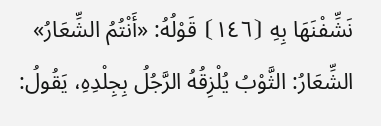نَشِّفْنَهَا بِهِ ⦗١٤٦⦘ قَوْلُهُ: «أَنْتُمُ الشِّعَارُ» الشِّعَارُ: الثَّوْبُ يُلْزِقُهُ الرَّجُلُ بِجِلْدِهِ، يَقُولُ: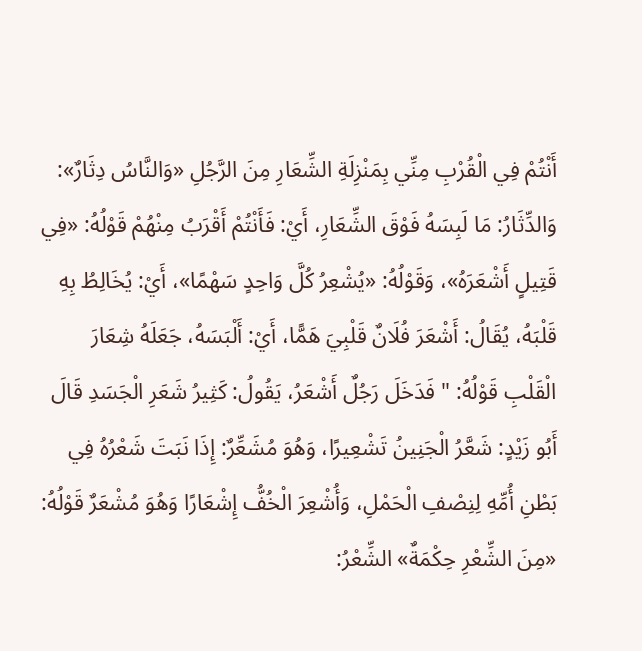أَنْتُمْ فِي الْقُرْبِ مِنِّي بِمَنْزِلَةِ الشِّعَارِ مِنَ الرَّجُلِ «وَالنَّاسُ دِثَارٌ»: وَالدِّثَارُ: مَا لَبِسَهُ فَوْقَ الشِّعَارِ، أَيْ: فَأَنْتُمْ أَقْرَبُ مِنْهُمْ قَوْلُهُ: «فِي قَتِيلٍ أَشْعَرَهُ»، وَقَوْلُهُ: «يُشْعِرُ كُلَّ وَاحِدٍ سَهْمًا»، أَيْ: يُخَالِطُ بِهِ قَلْبَهُ، يُقَالُ: أَشْعَرَ فُلَانٌ قَلْبِيَ هَمًّا، أَيْ: أَلْبَسَهُ، جَعَلَهُ شِعَارَ الْقَلْبِ قَوْلُهُ: " فَدَخَلَ رَجُلٌ أَشْعَرُ، يَقُولُ: كَثِيرُ شَعَرِ الْجَسَدِ قَالَ أَبُو زَيْدٍ: شَعَّرُ الْجَنِينُ تَشْعِيرًا، وَهُوَ مُشَعِّرٌ: إِذَا نَبَتَ شَعْرُهُ فِي بَطْنِ أُمِّهِ لِنِصْفِ الْحَمْلِ، وَأُشْعِرَ الْخُفُّ إِشْعَارًا وَهُوَ مُشْعَرٌ قَوْلُهُ: «مِنَ الشِّعْرِ حِكْمَةٌ» الشِّعْرُ: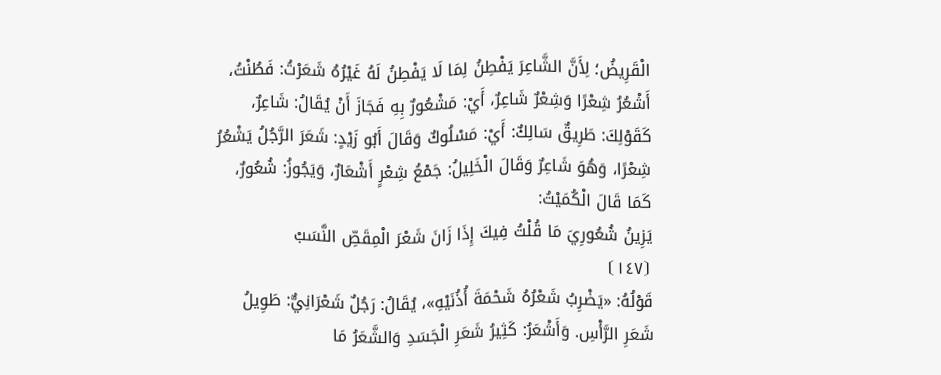الْقَرِيضُ؛ لِأَنَّ الشَّاعِرَ يَفْطِنُ لِمَا لَا يَفْطِنُ لَهُ غَيْرُهُ شَعَرْتُ: فَطُنْتُ، أَشْعُرُ شِعْرًا وَشِعْرٌ شَاعِرٌ، أَيْ: مَشْعُورٌ بِهِ فَجَازَ أَنْ يُقَالُ: شَاعِرٌ، كَقَوْلِكَ: طَرِيقٌ سَالِكٌ: أَيْ: مَسْلُوكٌ وَقَالَ أَبُو زَيْدٍ: شَعَرَ الرَّجُلُ يَشْعُرُ شِعْرًا، وَهُوَ شَاعِرٌ وَقَالَ الْخَلِيلُ: جَمْعُ شِعْرٍ أَشْعَارٌ، وَيَجُوزُ: شُعُورٌ، كَمَا قَالَ الْكُمَيْتُ:
يَزِينُ شُعُورِيَ مَا قُلْتُ فِيكَ إِذَا زَانَ شَعْرَ الْمِقَصِّ النَّسَبْ
⦗١٤٧⦘
قَوْلُهُ: «يَضْرِبُ شَعْرُهُ شَحْمَةَ أُذُنَيْهِ»، يُقَالُ: رَجُلٌ شَعْرَانِيٌّ: طَوِيلُ شَعَرِ الرَّأْسِ. وَأَشْعَرُ: كَثِيرُ شَعَرِ الْجَسَدِ وَالشَّعَرُ مَا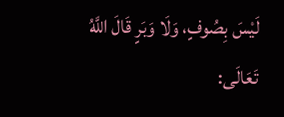لَيْسَ بِصُوفٍ، وَلَا وَبَرٍ قَالَ اللَّهُ تَعَالَى: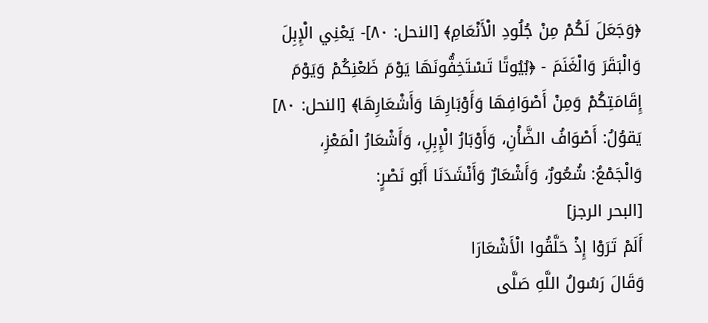﴿وَجَعَلَ لَكُمْ مِنْ جُلُودِ الْأَنْعَامِ﴾ [النحل: ٨٠]- يَعْنِي الْإِبِلَ وَالْبَقَرَ وَالْغَنَمَ - ﴿بُيُوتًا تَسْتَخِفُّونَهَا يَوْمَ ظَعْنِكُمْ وَيَوْمَ إِقَامَتِكُمْ وَمِنْ أَصْوَافِهَا وَأَوْبَارِهَا وَأَشْعَارِهَا﴾ [النحل: ٨٠] يَقوُلُ: أَصْوَافُ الضَّأْنِ، وَأَوْبَارُ الْإِبِلِ، وَأَشْعَارُ الْمَعْزِ، وَالْجَمْعُ: شُعُورٌ، وَأَشْعَارٌ وَأَنْشَدَنَا أَبُو نَصْرٍ:
[البحر الرجز]
أَلَمْ تَرَوْا إِذْ حَلَّقُوا الْأَشْعَارَا
وَقَالَ رَسُولُ اللَّهِ صَلَّى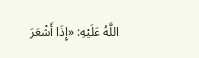اللَّهُ عَلَيْهِ: «إِذَا أَشْعَرَ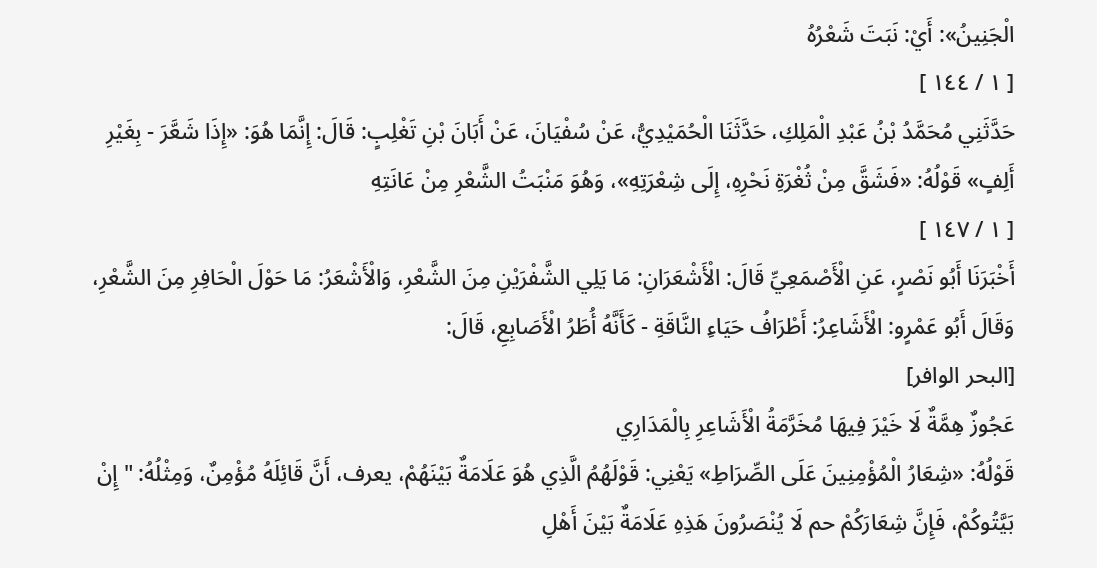الْجَنِينُ»: أَيْ: نَبَتَ شَعْرُهُ
[ ١ / ١٤٤ ]
حَدَّثَنِي مُحَمَّدُ بْنُ عَبْدِ الْمَلِكِ، حَدَّثَنَا الْحُمَيْدِيُّ، عَنْ سُفْيَانَ، عَنْ أَبَانَ بْنِ تَغْلِبٍ: قَالَ: إِنَّمَا هُوَ: «إِذَا شَعَّرَ - بِغَيْرِ أَلِفٍ» قَوْلُهُ: «فَشَقَّ مِنْ ثُغْرَةِ نَحْرِهِ، إِلَى شِعْرَتِهِ»، وَهُوَ مَنْبَتُ الشَّعْرِ مِنْ عَانَتِهِ
[ ١ / ١٤٧ ]
أَخْبَرَنَا أَبُو نَصْرٍ، عَنِ الْأَصْمَعِيِّ قَالَ: الْأَشْعَرَانِ: مَا يَلِي الشَّفْرَيْنِ مِنَ الشَّعْرِ، وَالْأَشْعَرُ: مَا حَوْلَ الْحَافِرِ مِنَ الشَّعْرِ، وَقَالَ أَبُو عَمْرٍو: الْأَشَاعِرُ: أَطْرَافُ حَيَاءِ النَّاقَةِ - كَأَنَّهُ أُطَرُ الْأَصَابِعِ، قَالَ:
[البحر الوافر]
عَجُوزٌ هِمَّةٌ لَا خَيْرَ فِيهَا مُخَرَّمَةُ الْأَشَاعِرِ بِالْمَدَارِي
قَوْلُهُ: «شِعَارُ الْمُؤْمِنِينَ عَلَى الصِّرَاطِ» يَعْنِي: قَوْلَهُمُ الَّذِي هُوَ عَلَامَةٌ بَيْنَهُمْ، يعرف، أَنَّ قَائِلَهُ مُؤْمِنٌ، وَمِثْلُهُ: " إِنْ بَيَّتُوكُمْ، فَإِنَّ شِعَارَكُمْ حم لَا يُنْصَرُونَ هَذِهِ عَلَامَةٌ بَيْنَ أَهْلِ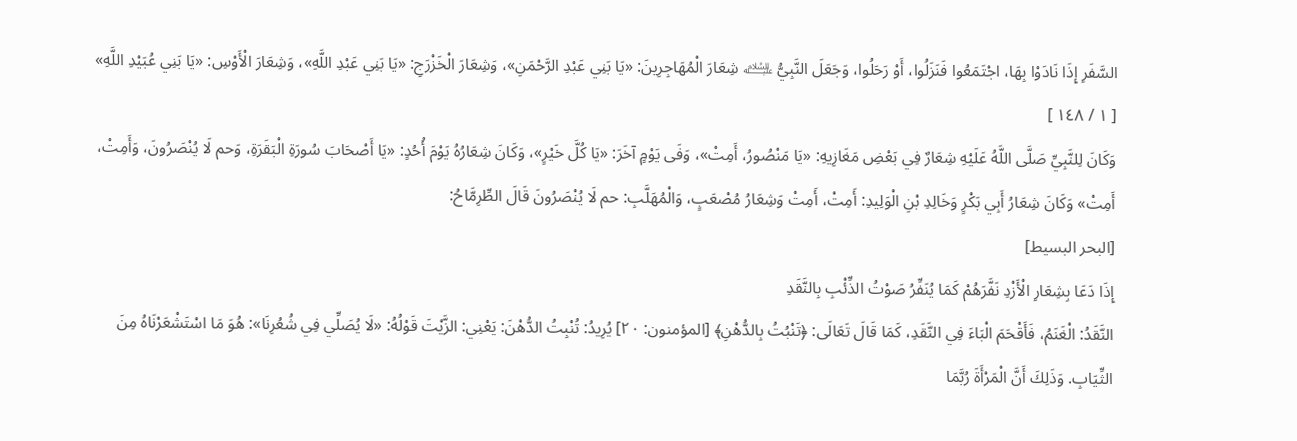السَّفَرِ إِذَا نَادَوْا بِهَا، اجْتَمَعُوا فَنَزَلُوا، أَوْ رَحَلُوا، وَجَعَلَ النَّبِيُّ ﵇ شِعَارَ الْمُهَاجِرِينَ: «يَا بَنِي عَبْدِ الرَّحْمَنِ»، وَشِعَارَ الْخَزْرَجِ: «يَا بَنِي عَبْدِ اللَّهِ»، وَشِعَارَ الْأَوْسِ: «يَا بَنِي عُبَيْدِ اللَّهِ»
[ ١ / ١٤٨ ]
وَكَانَ لِلنَّبِيِّ صَلَّى اللَّهُ عَلَيْهِ شِعَارٌ فِي بَعْضِ مَغَازِيهِ: «يَا مَنْصُورُ، أَمِتْ»، وَفَى يَوْمٍ آخَرَ: «يَا كُلَّ خَيْرٍ»، وَكَانَ شِعَارُهُ يَوْمَ أُحُدٍ: «يَا أَصْحَابَ سُورَةِ الْبَقَرَةِ، وَحم لَا يُنْصَرُونَ، وَأَمِتْ، أَمِتْ» وَكَانَ شِعَارُ أَبِي بَكْرٍ وَخَالِدِ بْنِ الْوَلِيدِ: أَمِتْ، أَمِتْ وَشِعَارُ مُصْعَبٍ، وَالْمُهَلَّبِ: حم لَا يُنْصَرُونَ قَالَ الطِّرِمَّاحُ:
[البحر البسيط]
إِذَا دَعَا بِشِعَارِ الْأَزْدِ نَفَّرَهُمْ كَمَا يُنَفِّرُ صَوْتُ الذِّئْبِ بِالنَّقَدِ
النَّقَدُ: الْغَنَمُ، فَأَقْحَمَ الْبَاءَ فِي النَّقَدِ، كَمَا قَالَ تَعَالَى: ﴿تَنْبُتُ بِالدُّهْنِ﴾ [المؤمنون: ٢٠] يُرِيدُ: تُنْبِتُ الدُّهْنَ: يَعْنِي: الزَّيْتَ قَوْلُهُ: «لَا يُصَلِّي فِي شُعُرِنَا»: هُوَ مَا اسْتَشْعَرْنَاهُ مِنَ الثِّيَابِ. وَذَلِكَ أَنَّ الْمَرْأَةَ رُبَّمَا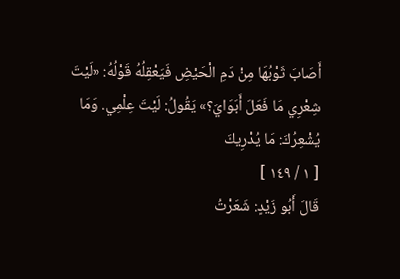أَصَابَ ثَوْبُهَا مِنْ دَمِ الْحَيْضِ فَيَعْقِلُهُ قَوْلُهُ: «لَيْتَ شِعْرِي مَا فَعَلَ أَبَوَايَ؟» يَقُولُ: لَيْتَ عِلْمِي. وَمَا يُشْعِرُكَ: مَا يُدْرِيكَ
[ ١ / ١٤٩ ]
قَالَ أَبُو زَيْدٍ: شَعَرْتُ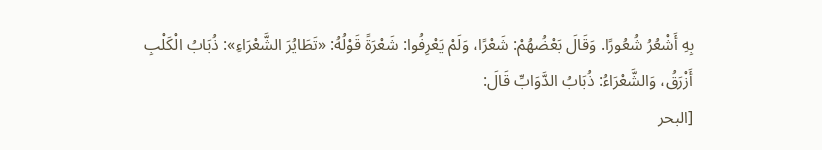بِهِ أَشْعُرُ شُعُورًا. وَقَالَ بَعْضُهُمْ: شَعْرًا، وَلَمْ يَعْرِفُوا: شَعْرَةً قَوْلُهُ: «تَطَايُرَ الشَّعْرَاءِ»: ذُبَابُ الْكَلْبِ أَزْرَقُ، وَالشَّعْرَاءُ: ذُبَابُ الدَّوَابِّ قَالَ:
[البحر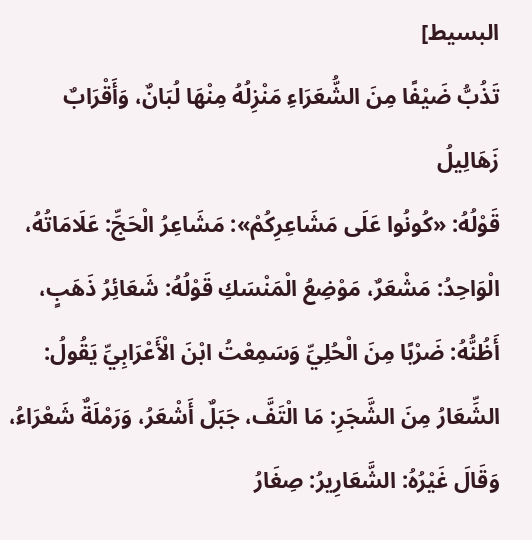البسيط]
تَذُبُّ ضَيْفًا مِنَ الشُّعَرَاءِ مَنْزِلُهُ مِنْهَا لُبَانٌ، وَأَقْرَابٌ زَهَالِيلُ
قَوْلُهُ: «كُونُوا عَلَى مَشَاعِرِكُمْ»: مَشَاعِرُ الْحَجِّ: عَلَامَاتُهُ، الْوَاحِدُ: مَشْعَرٌ، مَوْضِعُ الْمَنْسَكِ قَوْلُهُ: شَعَائِرُ ذَهَبٍ، أَظُنُّهُ: ضَرْبًا مِنَ الْحُلِيِّ وَسَمِعْتُ ابْنَ الْأَعْرَابِيِّ يَقُولُ: الشِّعَارُ مِنَ الشَّجَرِ: مَا الْتَفَّ، جَبَلٌ أَشْعَرُ، وَرَمْلَةٌ شَعْرَاءُ، وَقَالَ غَيْرُهُ: الشَّعَارِيرُ: صِغَارُ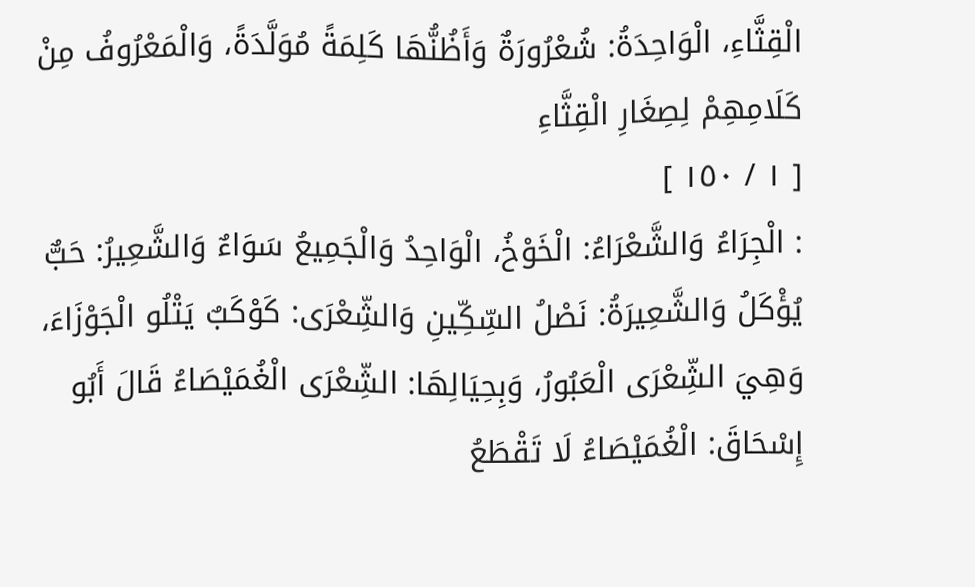الْقِثَّاءِ، الْوَاحِدَةُ: شُعْرُورَةٌ وَأَظُنُّهَا كَلِمَةً مُوَلَّدَةً، وَالْمَعْرُوفُ مِنْ كَلَامِهِمْ لِصِغَارِ الْقِثَّاءِ
[ ١ / ١٥٠ ]
: الْجِرَاءُ وَالشَّعْرَاءُ: الْخَوْخُ، الْوَاحِدُ وَالْجَمِيعُ سَوَاءٌ وَالشَّعِيرُ: حَبٌّ يُؤْكَلُ وَالشَّعِيرَةُ: نَصْلُ السِّكِّينِ وَالشِّعْرَى: كَوْكَبٌ يَتْلُو الْجَوْزَاءَ، وَهِيَ الشِّعْرَى الْعَبُورُ، وَبِحِيَالِهَا: الشِّعْرَى الْغُمَيْصَاءُ قَالَ أَبُو إِسْحَاقَ: الْغُمَيْصَاءُ لَا تَقْطَعُ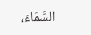السَّمَاءَ،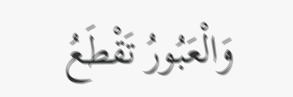وَالْعَبُورُ تَقْطَعُ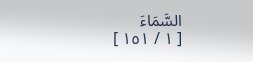السَّمَاءَ
[ ١ / ١٥١ ]